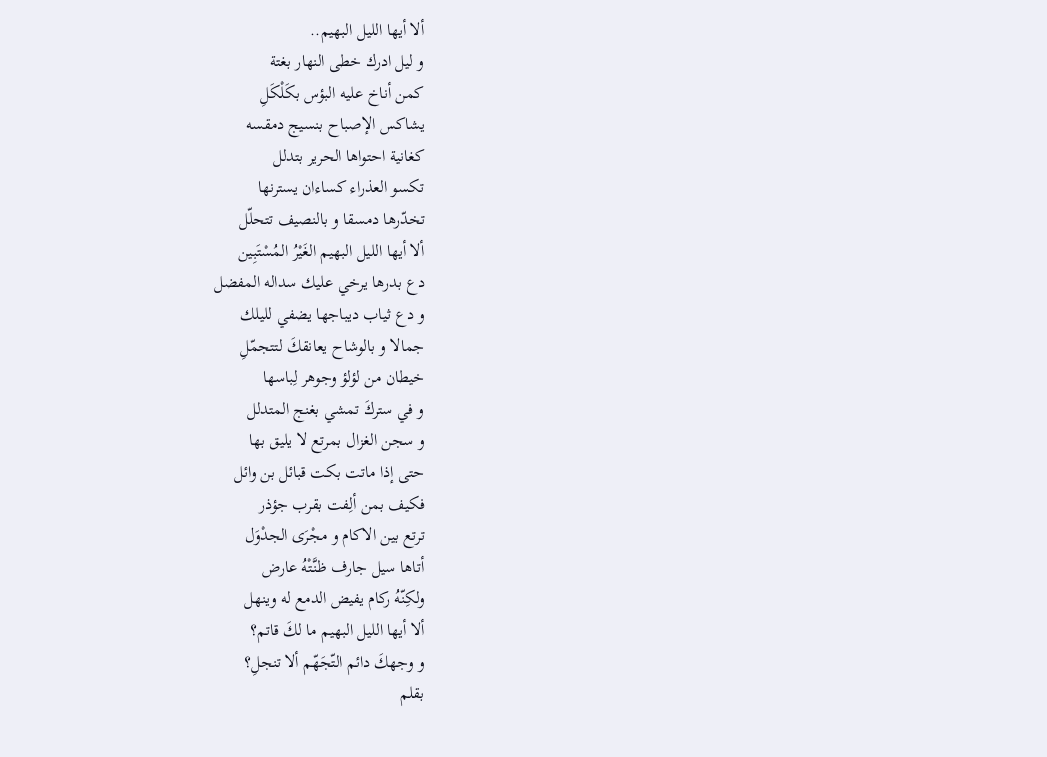ألا أيها الليل البهيم..
و ليل ادرك خطى النهار بغتة
كمن أناخ عليه البؤس بكَلْكَلِ
يشاكس الإصباح بنسيج دمقسه
كغانية احتواها الحرير بتدلل
تكسو العذراء كساءان يسترنها
تخدّرها دمسقا و بالنصيف تتحلّل
ألا أيها الليل البهيم الغَيْرُ المُسْتَبِين
دع بدرها يرخي عليك سداله المفضل
و دع ثياب ديباجها يضفي لليلك
جمالا و بالوشاح يعانقكَ لتتجمّلِ
خيطان من لؤلؤ وجوهر لِباسها
و في ستركَ تمشي بغنج المتدلل
و سجن الغزال بمرتع لا يليق بها
حتى إذا ماتت بكت قبائل بن وائل
فكيف بمن ألِفت بقرب جؤذر
ترتع بين الاكام و مجْرَى الجدْوَل
أتاها سيل جارف ظنَّتْهُ عارض
ولكِنّهُ ركام يفيض الدمع له وينهل
ألا أيها الليل البهيم ما لكَ قاتم؟
و وجهكَ دائم التّجَهّم ألا تنجلِ؟
بقلم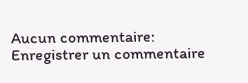Aucun commentaire:
Enregistrer un commentaire